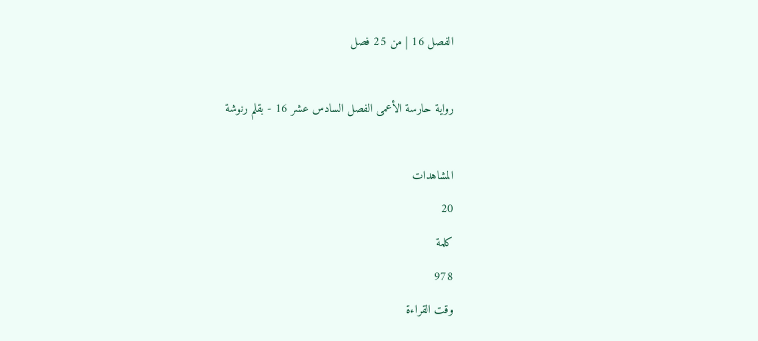الفصل 16 | من 25 فصل

رواية حارسة الأعمى الفصل السادس عشر 16 - بقلم رنوشة

المشاهدات
20
كلمة
978
وقت القراءة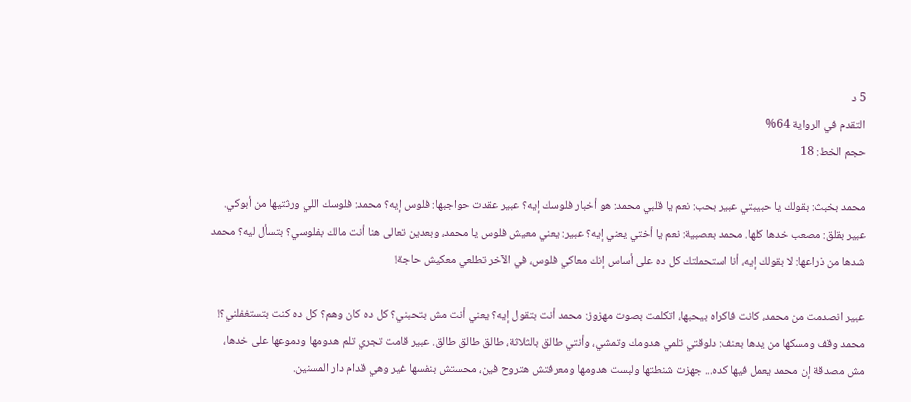5 د
التقدم في الرواية 64%
حجم الخط: 18

محمد بخبث: بقولك يا حبيبتي عبير بحب: نعم يا قلبي محمد: هو أخبار فلوسك إيه؟ عبير عقدت حواجبها: فلوس إيه؟ محمد: فلوسك اللي ورثتيها من أبوكي. عبير بقلق: مصعب خدها كلها. محمد بعصبية: نعم يا أختي يعني إيه؟ عبير: يعني معيش فلوس يا محمد، وبعدين تعالى هنا أنت مالك بفلوسي؟ بتسأل ليه؟ محمد شدها من ذراعها: لا بقولك إيه، أنا استحملتك كل ده على أساس إنك معاكي فلوس، في الآخر تطلعي معكيش حاجة!

عبير انصدمت من محمد، كانت فاكراه بيحبها، اتكلمت بصوت مهزوز: محمد أنت بتقول إيه؟ يعني أنت مش بتحبني؟ كل ده كان وهم؟ كل ده كنت بتستغفلني؟! محمد وقف ومسكها من يدها بعنف: دلوقتي تلمي هدومك وتمشي، وأنتي طالق بالثلاثة، طالق طالق طالق. عبير قامت تجري تلم هدومها ودموعها على خدها، مش مصدقة إن محمد يعمل فيها كده... جهزت شنطتها ولبست هدومها ومعرفتش هتروح فين، محستش بنفسها غير وهي قدام دار المسنين.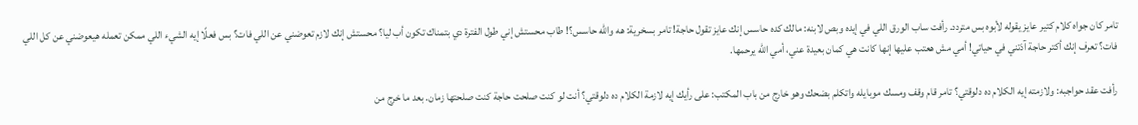تامر كان جواه كلام كتير عايز يقوله لأبوه بس متردد. رأفت ساب الورق اللي في إيده وبص لابنه: مالك كده حاسس إنك عايز تقول حاجة! تامر بسخرية: هه والله حاسس؟! طاب محستش إني طول الفترة دي بتمناك تكون أب ليا؟ محستش إنك لازم تعوضني عن اللي فات؟ بس فعلًا إيه الشيء اللي ممكن تعمله هيعوضني عن كل اللي فات؟ تعرف إنك أكتر حاجة آذتني في حياتي! أمي مش هعتب عليها إنها كانت هي كمان بعيدة عني، أمي الله يرحمها.

رأفت عقد حواجبه: ولازمته إيه الكلام ده دلوقتي؟ تامر قام وقف ومسك موبايله واتكلم بضحك وهو خارج من باب المكتب: على رأيك إيه لازمة الكلام ده دلوقتي؟ أنت لو كنت صلحت حاجة كنت صلحتها زمان. بعد ما خرج من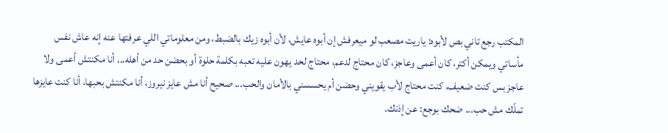المكتب رجع تاني بص لأبوه: ياريت مصعب لو ميعرفش إن أبوه عايش، لأن أبوه زيك بالضبط، ومن معلوماتي اللي عرفتها عنه إنه عاش نفس مأساتي ويمكن أكتر، كان أعمى وعاجز، كان محتاج لدعم، محتاج لحد يهون عليه تعبه بكلمة حلوة أو بحضن حد من أهله... أنا مكنتش أعمى ولا عاجز بس كنت ضعيف، كنت محتاج لأب يقويني وحضن أم يحسسني بالأمان والحب... صحيح أنا مش عايز نيروز، أنا مكنتش بحبها، أنا كنت عايزها تملّك مش حب... ضحك بوجع: عن إذنك.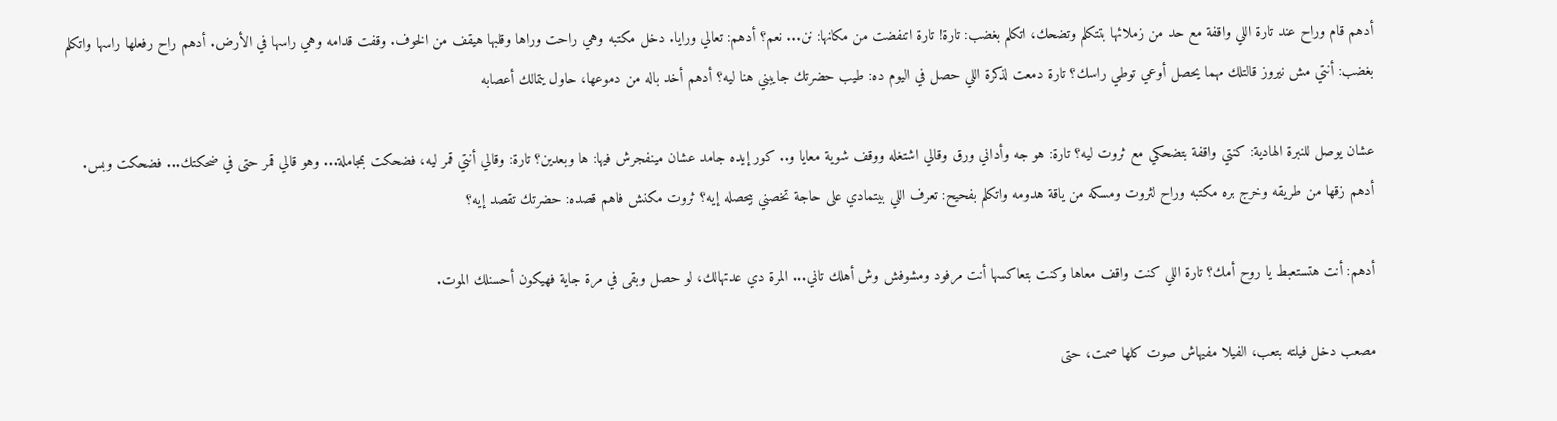أدهم قام وراح عند تارة اللي واقفة مع حد من زملائها بتتكلم وتضحك، اتكلم بغضب: تارة! تارة اتنفضت من مكانها: نن... نعم؟ أدهم: تعالي ورايا. دخل مكتبه وهي راحت وراها وقلبها هيقف من الخوف. وقفت قدامه وهي راسها في الأرض. أدهم راح رفعلها راسها واتكلم بغضب: أنتي مش نيروز قالتلك مهما يحصل أوعي توطي راسك؟ تارة دمعت لذكرة اللي حصل في اليوم ده: طيب حضرتك جايبني هنا ليه؟ أدهم أخد باله من دموعها، حاول يتمالك أعصابه

عشان يوصل للنبرة الهادية: كنتي واقفة بتضحكي مع ثروت ليه؟ تارة: هو جه وأداني ورق وقالي اشتغله ووقف شوية معايا و.. كور إيده جامد عشان مينفجرش فيها: ها وبعدين؟ تارة: وقالي أنتي قمر ليه، فضحكت بمجاملة... وهو قالي قمر حتى في ضحكتك... فضحكت وبس. أدهم زقها من طريقه وخرج بره مكتبه وراح لثروت ومسكه من ياقة هدومه واتكلم بفحيح: تعرف اللي بيتمادي على حاجة تخصني بيحصله إيه؟ ثروت مكنش فاهم قصده: حضرتك تقصد إيه؟

أدهم: أنت هتستعبط يا روح أمك؟ تارة اللي كنت واقف معاها وكنت بتعاكسها أنت مرفود ومشوفش وش أهلك تاني... المرة دي عدتهالك، لو حصل وبقى في مرة جاية فهيكون أحسنلك الموت.

مصعب دخل فيلته بتعب، الفيلا مفيهاش صوت كلها صمت، حتى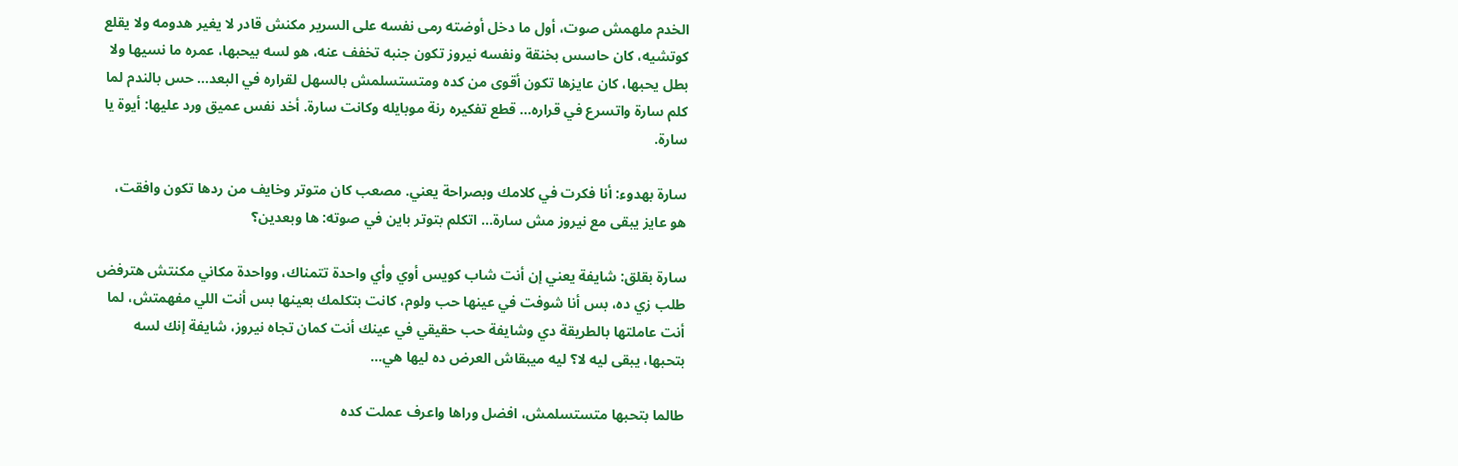الخدم ملهمش صوت، أول ما دخل أوضته رمى نفسه على السرير مكنش قادر لا يغير هدومه ولا يقلع كوتشيه، كان حاسس بخنقة ونفسه نيروز تكون جنبه تخفف عنه، هو لسه بيحبها، عمره ما نسيها ولا بطل يحبها، كان عايزها تكون أقوى من كده ومتستسلمش بالسهل لقراره في البعد... حس بالندم لما كلم سارة واتسرع في قراره... قطع تفكيره رنة موبايله وكانت سارة. أخد نفس عميق ورد عليها: أيوة يا سارة.

سارة بهدوء: أنا فكرت في كلامك وبصراحة يعني. مصعب كان متوتر وخايف من ردها تكون وافقت، هو عايز يبقى مع نيروز مش سارة... اتكلم بتوتر باين في صوته: ها وبعدين؟

سارة بقلق: شايفة يعني إن أنت شاب كويس أوي وأي واحدة تتمناك، وواحدة مكاني مكنتش هترفض طلب زي ده، بس أنا شوفت في عينها حب ولوم، كانت بتكلمك بعينها بس أنت اللي مفهمتش، لما أنت عاملتها بالطريقة دي وشايفة حب حقيقي في عينك أنت كمان تجاه نيروز، شايفة إنك لسه بتحبها، يبقى ليه لا؟ ليه ميبقاش العرض ده ليها هي...

طالما بتحبها متستسلمش، افضل وراها واعرف عملت كده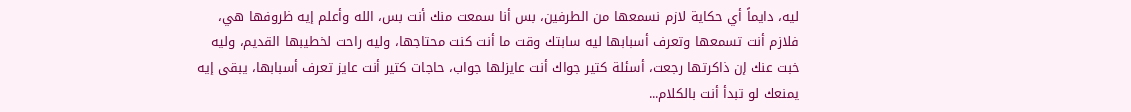ليه، دايماً أي حكاية لازم نسمعها من الطرفين، بس أنا سمعت منك أنت بس، الله وأعلم إيه ظروفها هي، فلازم أنت تسمعها وتعرف أسبابها ليه سابتك وقت ما أنت كنت محتاجها، وليه راحت لخطيبها القديم، وليه خبت عنك إن ذاكرتها رجعت، أسئلة كتير جواك أنت عايزلها جواب، حاجات كتير أنت عايز تعرف أسبابها، يبقى إيه يمنعك لو تبدأ أنت بالكلام...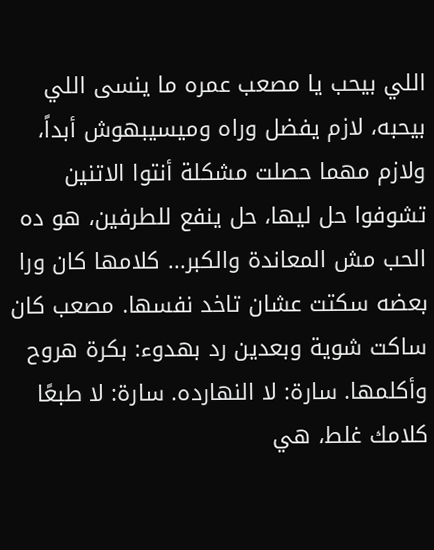اللي بيحب يا مصعب عمره ما ينسى اللي بيحبه، لازم يفضل وراه وميسيبهوش أبداً، ولازم مهما حصلت مشكلة أنتوا الاتنين تشوفوا حل ليها، حل ينفع للطرفين، هو ده الحب مش المعاندة والكبر... كلامها كان ورا بعضه سكتت عشان تاخد نفسها. مصعب كان ساكت شوية وبعدين رد بهدوء: بكرة هروح وأكلمها. سارة: لا النهارده. سارة: لا طبعًا كلامك غلط، هي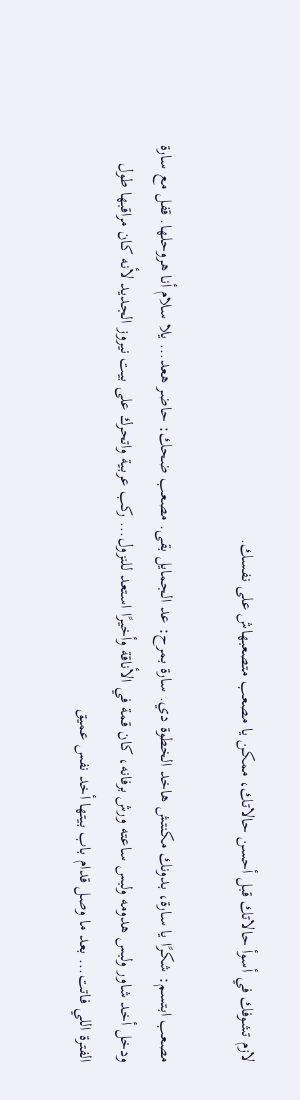لازم تشوفك في أسوأ حالاتك قبل أحسن حالاتك، ممكن يا مصعب متصعبهاش على نفسك.

مصعب ابتسم: شكرًا يا سارة، بدونك مكنتش هاخد الخطوة دي. سارة بمرح: عد الجمايل بقى. مصعب ضحك: حاضر هعد... يلا سلام أنا هروحلها. قفل مع سارة ودخل أخد شاور ولبس هدومه ولبس ساعته ورش برفانه، كان قمة في الأناقة وأخيرًا استعد للنزول... ركب عربية واتحرك على بيت نيروز الجديد لأنه كان مراقبها طول الفترة اللي فاتت... بعد ما وصل قدام باب بيتها أخد نفس عميق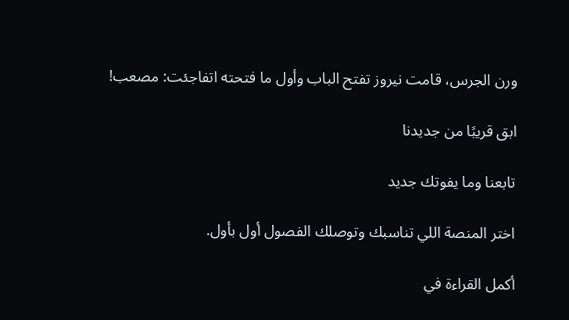ورن الجرس، قامت نيروز تفتح الباب وأول ما فتحته اتفاجئت: مصعب!

ابق قريبًا من جديدنا

تابعنا وما يفوتك جديد

اختر المنصة اللي تناسبك وتوصلك الفصول أول بأول.

أكمل القراءة في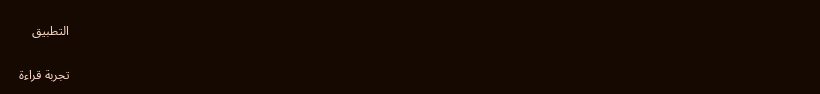التطبيق

تجربة قراءة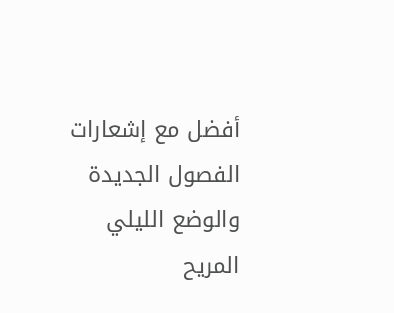أفضل مع إشعارات الفصول الجديدة والوضع الليلي المريح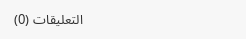التعليقات (0)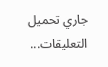جاري تحميل التعليقات...